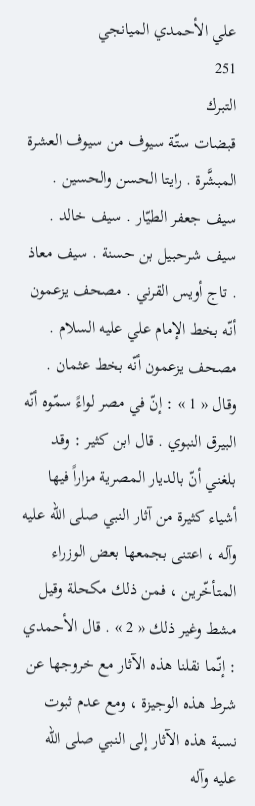علي الأحمدي الميانجي
251
التبرك
قبضات ستّة سيوف من سيوف العشرة المبشَّرة . رايتا الحسن والحسين . سيف جعفر الطيّار . سيف خالد . سيف شرحبيل بن حسنة . سيف معاذ . تاج أويس القرني . مصحف يزعمون أنّه بخط الإمام علي عليه السلام . مصحف يزعمون أنّه بخط عثمان . وقال « 1 » : إنّ في مصر لواءً سمّوه أنّه البيرق النبوي . قال ابن كثير : وقد بلغني أنّ بالديار المصرية مزاراً فيها أشياء كثيرة من آثار النبي صلى الله عليه وآله ، اعتنى بجمعها بعض الوزراء المتأخّرين ، فمن ذلك مكحلة وقيل مشط وغير ذلك « 2 » . قال الأحمدي : إنّما نقلنا هذه الآثار مع خروجها عن شرط هذه الوجيزة ، ومع عدم ثبوت نسبة هذه الآثار إلى النبي صلى الله عليه وآله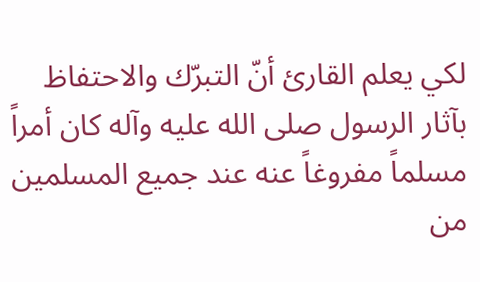لكي يعلم القارئ أنّ التبرّك والاحتفاظ بآثار الرسول صلى الله عليه وآله كان أمراً مسلماً مفروغاً عنه عند جميع المسلمين من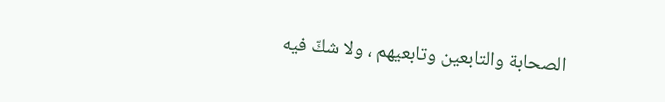الصحابة والتابعين وتابعيهم ، ولا شكّ فيه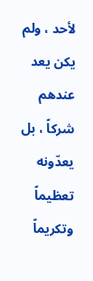لأحد ، ولم يكن يعد عندهم شركاً ، بل يعدّونه تعظيماً وتكريماً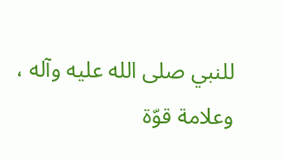للنبي صلى الله عليه وآله ، وعلامة قوّة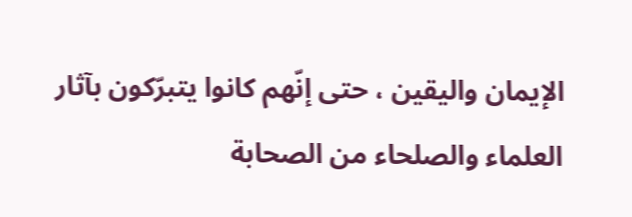الإيمان واليقين ، حتى إنّهم كانوا يتبرّكون بآثار العلماء والصلحاء من الصحابة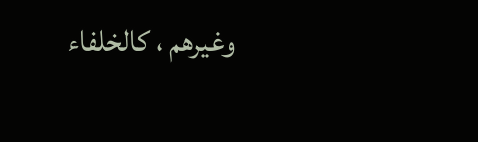وغيرهم ، كالخلفاء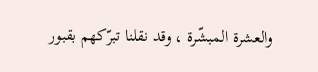والعشرة المبشّرة ، وقد نقلنا تبرّكهم بقبور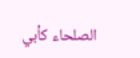الصلحاء كأبي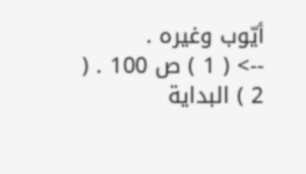أيّوب وغيره .
--> ( 1 ) ص 100 . ( 2 ) البداية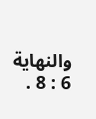والنهاية 6 : 8 .